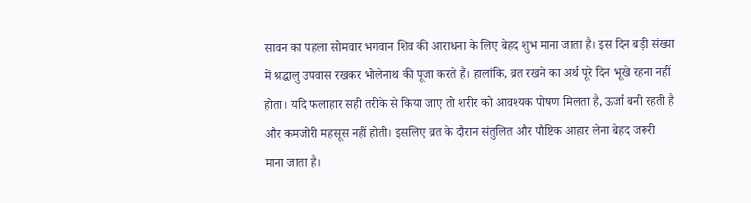सावन का पहला सोमवार भगवान शिव की आराधना के लिए बेहद शुभ माना जाता है। इस दिन बड़ी संख्या में श्रद्धालु उपवास रखकर भोलेनाथ की पूजा करते हैं। हालांकि, व्रत रखने का अर्थ पूरे दिन भूखे रहना नहीं होता। यदि फलाहार सही तरीके से किया जाए तो शरीर को आवश्यक पोषण मिलता है, ऊर्जा बनी रहती है और कमजोरी महसूस नहीं होती। इसलिए व्रत के दौरान संतुलित और पौष्टिक आहार लेना बेहद जरूरी माना जाता है।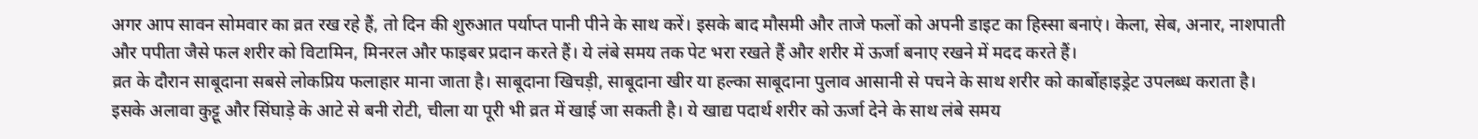अगर आप सावन सोमवार का व्रत रख रहे हैं, तो दिन की शुरुआत पर्याप्त पानी पीने के साथ करें। इसके बाद मौसमी और ताजे फलों को अपनी डाइट का हिस्सा बनाएं। केला, सेब, अनार, नाशपाती और पपीता जैसे फल शरीर को विटामिन, मिनरल और फाइबर प्रदान करते हैं। ये लंबे समय तक पेट भरा रखते हैं और शरीर में ऊर्जा बनाए रखने में मदद करते हैं।
व्रत के दौरान साबूदाना सबसे लोकप्रिय फलाहार माना जाता है। साबूदाना खिचड़ी, साबूदाना खीर या हल्का साबूदाना पुलाव आसानी से पचने के साथ शरीर को कार्बोहाइड्रेट उपलब्ध कराता है। इसके अलावा कुट्टू और सिंघाड़े के आटे से बनी रोटी, चीला या पूरी भी व्रत में खाई जा सकती है। ये खाद्य पदार्थ शरीर को ऊर्जा देने के साथ लंबे समय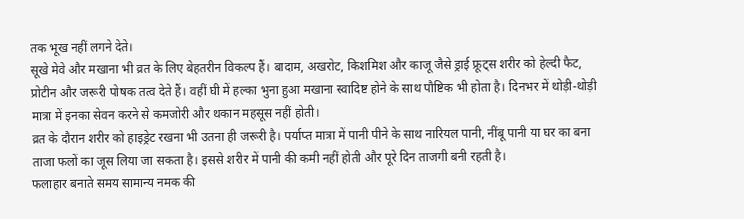तक भूख नहीं लगने देते।
सूखे मेवे और मखाना भी व्रत के लिए बेहतरीन विकल्प हैं। बादाम, अखरोट, किशमिश और काजू जैसे ड्राई फ्रूट्स शरीर को हेल्दी फैट, प्रोटीन और जरूरी पोषक तत्व देते हैं। वहीं घी में हल्का भुना हुआ मखाना स्वादिष्ट होने के साथ पौष्टिक भी होता है। दिनभर में थोड़ी-थोड़ी मात्रा में इनका सेवन करने से कमजोरी और थकान महसूस नहीं होती।
व्रत के दौरान शरीर को हाइड्रेट रखना भी उतना ही जरूरी है। पर्याप्त मात्रा में पानी पीने के साथ नारियल पानी, नींबू पानी या घर का बना ताजा फलों का जूस लिया जा सकता है। इससे शरीर में पानी की कमी नहीं होती और पूरे दिन ताजगी बनी रहती है।
फलाहार बनाते समय सामान्य नमक की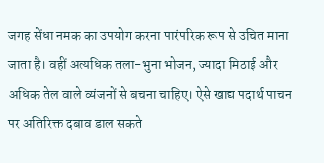जगह सेंधा नमक का उपयोग करना पारंपरिक रूप से उचित माना जाता है। वहीं अत्यधिक तला-भुना भोजन, ज्यादा मिठाई और अधिक तेल वाले व्यंजनों से बचना चाहिए। ऐसे खाद्य पदार्थ पाचन पर अतिरिक्त दबाव डाल सकते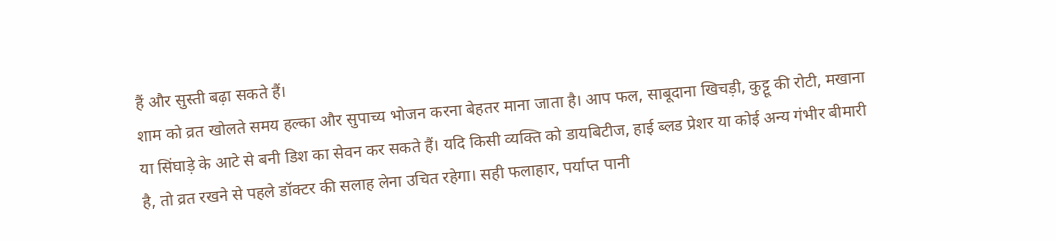हैं और सुस्ती बढ़ा सकते हैं।
शाम को व्रत खोलते समय हल्का और सुपाच्य भोजन करना बेहतर माना जाता है। आप फल, साबूदाना खिचड़ी, कुट्टू की रोटी, मखाना या सिंघाड़े के आटे से बनी डिश का सेवन कर सकते हैं। यदि किसी व्यक्ति को डायबिटीज, हाई ब्लड प्रेशर या कोई अन्य गंभीर बीमारी है, तो व्रत रखने से पहले डॉक्टर की सलाह लेना उचित रहेगा। सही फलाहार, पर्याप्त पानी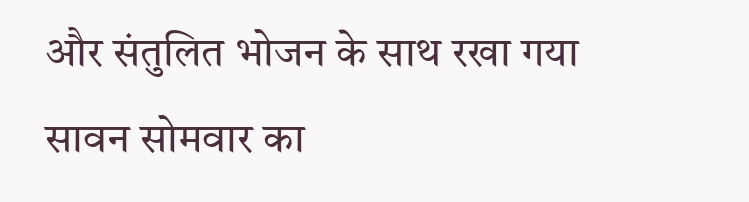और संतुलित भोजन के साथ रखा गया सावन सोमवार का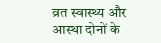व्रत स्वास्थ्य और आस्था दोनों के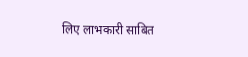लिए लाभकारी साबित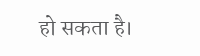हो सकता है।